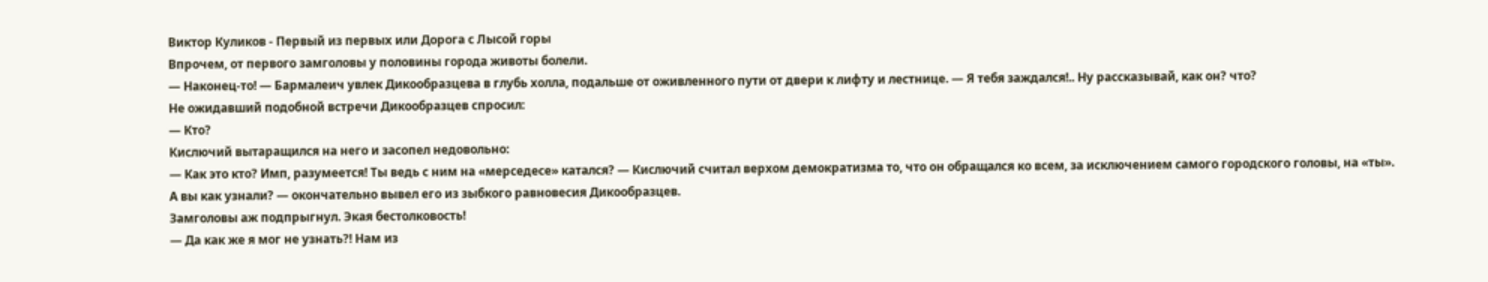Виктор Куликов - Первый из первых или Дорога с Лысой горы
Впрочем, от первого замголовы у половины города животы болели.
— Наконец-то! — Бармалеич увлек Дикообразцева в глубь холла, подальше от оживленного пути от двери к лифту и лестнице. — Я тебя заждался!.. Ну рассказывай, как он? что?
Не ожидавший подобной встречи Дикообразцев спросил:
— Кто?
Кислючий вытаращился на него и засопел недовольно:
— Как это кто? Имп, разумеется! Ты ведь с ним на «мерседесе» катался? — Кислючий считал верхом демократизма то, что он обращался ко всем, за исключением самого городского головы, на «ты».
А вы как узнали? — окончательно вывел его из зыбкого равновесия Дикообразцев.
Замголовы аж подпрыгнул. Экая бестолковость!
— Да как же я мог не узнать?! Нам из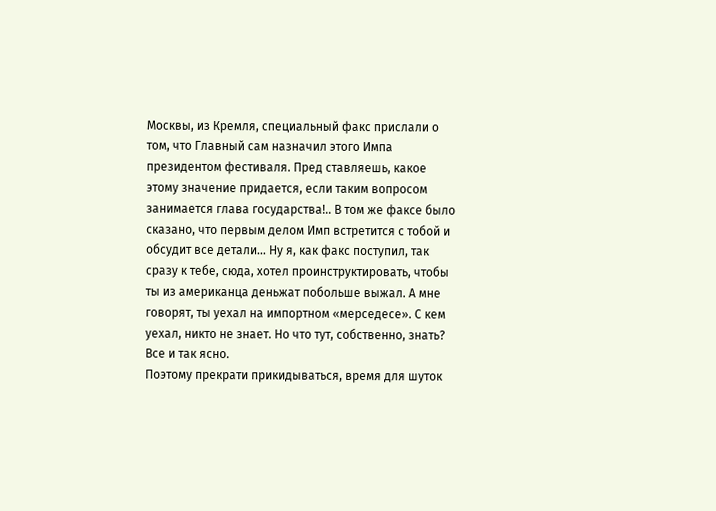Москвы, из Кремля, специальный факс прислали о том, что Главный сам назначил этого Импа президентом фестиваля. Пред ставляешь, какое этому значение придается, если таким вопросом занимается глава государства!.. В том же факсе было сказано, что первым делом Имп встретится с тобой и обсудит все детали… Ну я, как факс поступил, так сразу к тебе, сюда, хотел проинструктировать, чтобы ты из американца деньжат побольше выжал. А мне говорят, ты уехал на импортном «мерседесе». С кем уехал, никто не знает. Но что тут, собственно, знать? Все и так ясно.
Поэтому прекрати прикидываться, время для шуток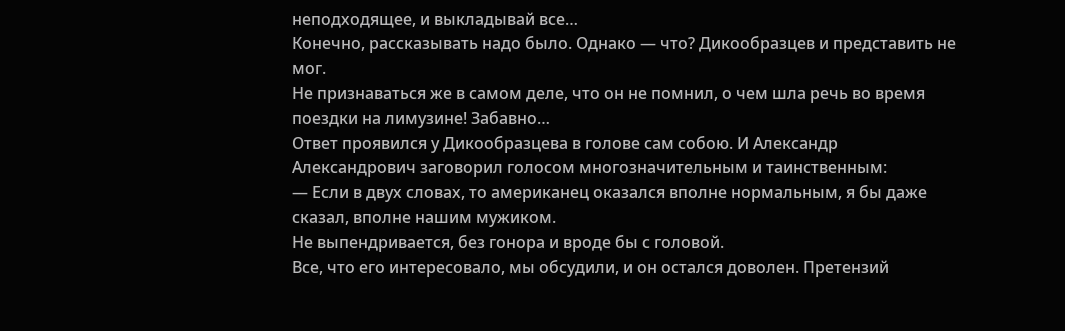неподходящее, и выкладывай все…
Конечно, рассказывать надо было. Однако — что? Дикообразцев и представить не мог.
Не признаваться же в самом деле, что он не помнил, о чем шла речь во время поездки на лимузине! Забавно…
Ответ проявился у Дикообразцева в голове сам собою. И Александр Александрович заговорил голосом многозначительным и таинственным:
— Если в двух словах, то американец оказался вполне нормальным, я бы даже сказал, вполне нашим мужиком.
Не выпендривается, без гонора и вроде бы с головой.
Все, что его интересовало, мы обсудили, и он остался доволен. Претензий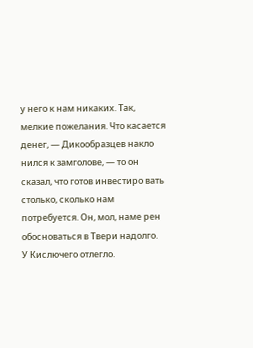у него к нам никаких. Так, мелкие пожелания. Что касается денег, — Дикообразцев накло нился к замголове, — то он сказал, что готов инвестиро вать столько, сколько нам потребуется. Он, мол, наме рен обосноваться в Твери надолго.
У Кислючего отлегло.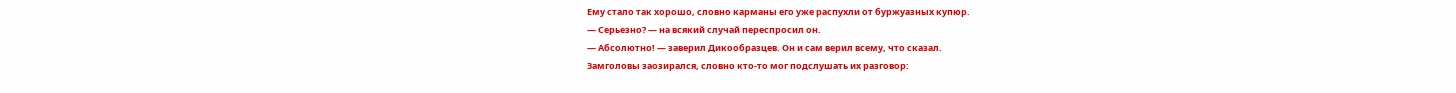Ему стало так хорошо, словно карманы его уже распухли от буржуазных купюр.
— Серьезно? — на всякий случай переспросил он.
— Абсолютно! — заверил Дикообразцев. Он и сам верил всему, что сказал.
Замголовы заозирался, словно кто-то мог подслушать их разговор: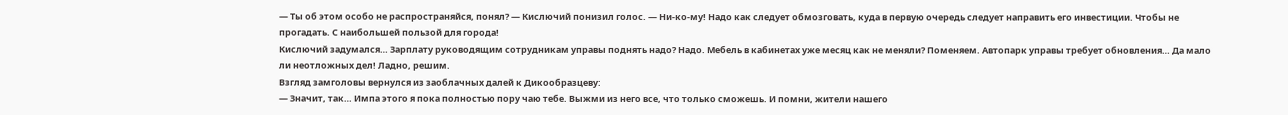— Ты об этом особо не распространяйся, понял? — Кислючий понизил голос. — Ни-ко-му! Надо как следует обмозговать, куда в первую очередь следует направить его инвестиции. Чтобы не прогадать. С наибольшей пользой для города!
Кислючий задумался… Зарплату руководящим сотрудникам управы поднять надо? Надо. Мебель в кабинетах уже месяц как не меняли? Поменяем. Автопарк управы требует обновления… Да мало ли неотложных дел! Ладно, решим.
Взгляд замголовы вернулся из заоблачных далей к Дикообразцеву:
— Значит, так… Импа этого я пока полностью пору чаю тебе. Выжми из него все, что только сможешь. И помни, жители нашего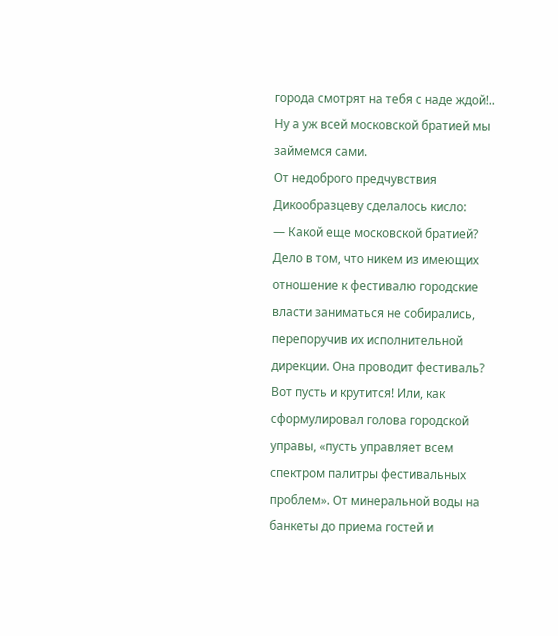города смотрят на тебя с наде ждой!.. Ну а уж всей московской братией мы займемся сами.
От недоброго предчувствия Дикообразцеву сделалось кисло:
— Какой еще московской братией?
Дело в том, что никем из имеющих отношение к фестивалю городские власти заниматься не собирались, перепоручив их исполнительной дирекции. Она проводит фестиваль? Вот пусть и крутится! Или, как сформулировал голова городской управы, «пусть управляет всем спектром палитры фестивальных проблем». От минеральной воды на банкеты до приема гостей и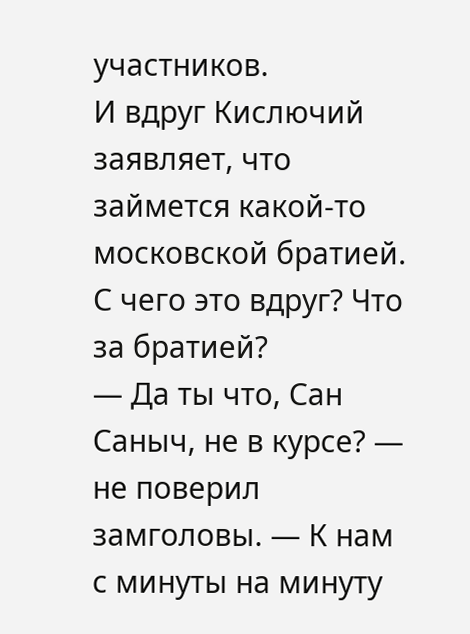участников.
И вдруг Кислючий заявляет, что займется какой-то московской братией. С чего это вдруг? Что за братией?
— Да ты что, Сан Саныч, не в курсе? — не поверил замголовы. — К нам с минуты на минуту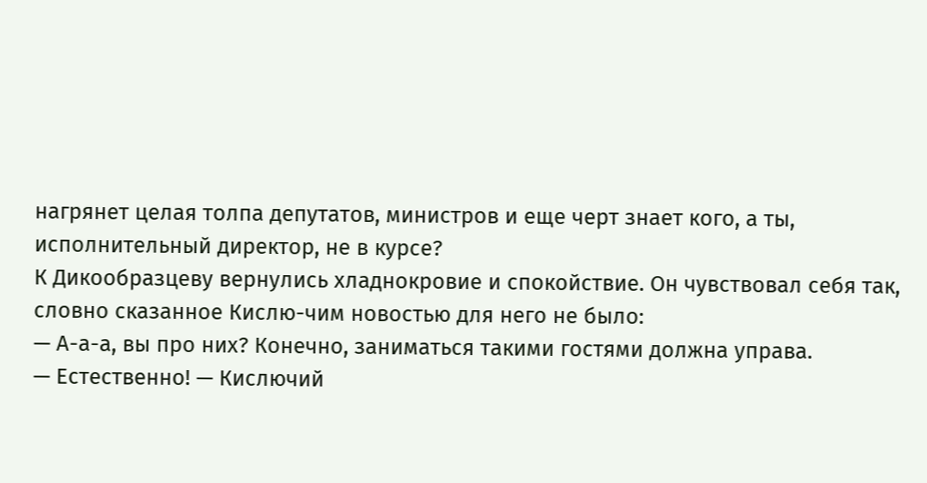нагрянет целая толпа депутатов, министров и еще черт знает кого, а ты, исполнительный директор, не в курсе?
К Дикообразцеву вернулись хладнокровие и спокойствие. Он чувствовал себя так, словно сказанное Кислю-чим новостью для него не было:
— А-а-а, вы про них? Конечно, заниматься такими гостями должна управа.
— Естественно! — Кислючий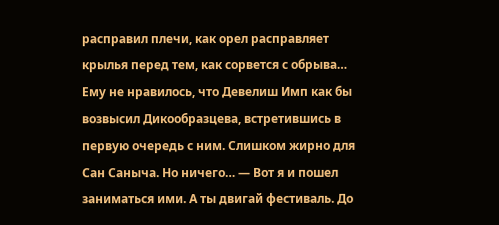расправил плечи, как орел расправляет крылья перед тем, как сорвется с обрыва… Ему не нравилось, что Девелиш Имп как бы возвысил Дикообразцева, встретившись в первую очередь с ним. Слишком жирно для Сан Саныча. Но ничего… — Вот я и пошел заниматься ими. А ты двигай фестиваль. До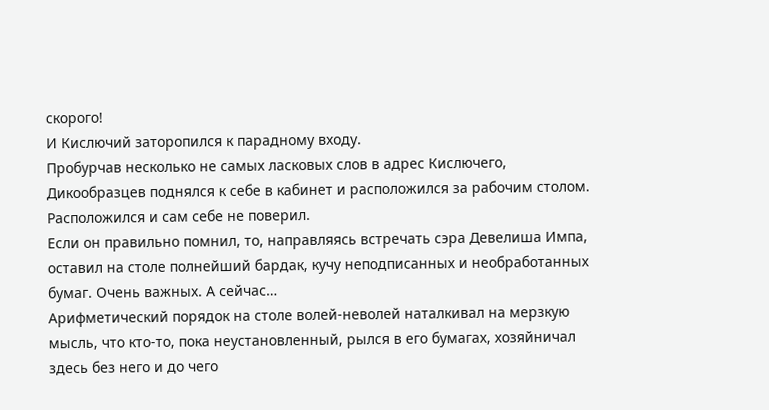скорого!
И Кислючий заторопился к парадному входу.
Пробурчав несколько не самых ласковых слов в адрес Кислючего, Дикообразцев поднялся к себе в кабинет и расположился за рабочим столом.
Расположился и сам себе не поверил.
Если он правильно помнил, то, направляясь встречать сэра Девелиша Импа, оставил на столе полнейший бардак, кучу неподписанных и необработанных бумаг. Очень важных. А сейчас…
Арифметический порядок на столе волей-неволей наталкивал на мерзкую мысль, что кто-то, пока неустановленный, рылся в его бумагах, хозяйничал здесь без него и до чего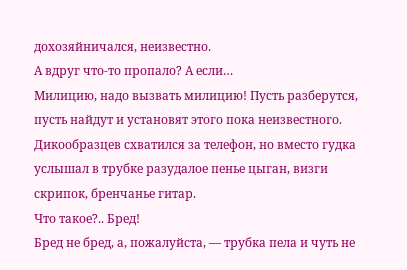дохозяйничался, неизвестно.
А вдруг что-то пропало? А если…
Милицию, надо вызвать милицию! Пусть разберутся, пусть найдут и установят этого пока неизвестного.
Дикообразцев схватился за телефон, но вместо гудка услышал в трубке разудалое пенье цыган, визги скрипок, бренчанье гитар.
Что такое?.. Бред!
Бред не бред, а, пожалуйста, — трубка пела и чуть не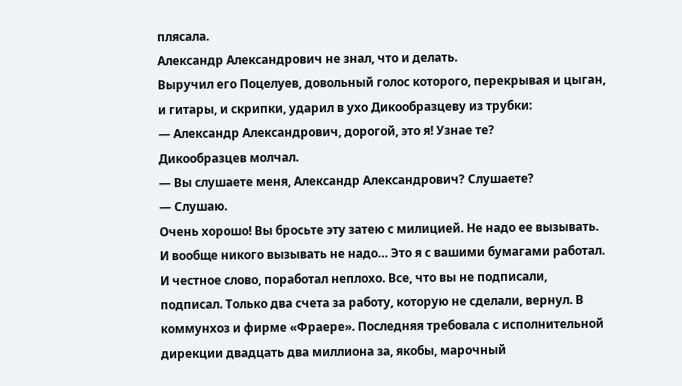плясала.
Александр Александрович не знал, что и делать.
Выручил его Поцелуев, довольный голос которого, перекрывая и цыган, и гитары, и скрипки, ударил в ухо Дикообразцеву из трубки:
— Александр Александрович, дорогой, это я! Узнае те?
Дикообразцев молчал.
— Вы слушаете меня, Александр Александрович? Слушаете?
— Слушаю.
Очень хорошо! Вы бросьте эту затею с милицией. Не надо ее вызывать. И вообще никого вызывать не надо… Это я с вашими бумагами работал. И честное слово, поработал неплохо. Все, что вы не подписали, подписал. Только два счета за работу, которую не сделали, вернул. В коммунхоз и фирме «Фраере». Последняя требовала с исполнительной дирекции двадцать два миллиона за, якобы, марочный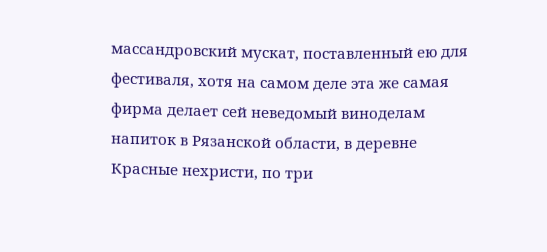массандровский мускат, поставленный ею для фестиваля, хотя на самом деле эта же самая фирма делает сей неведомый виноделам напиток в Рязанской области, в деревне Красные нехристи, по три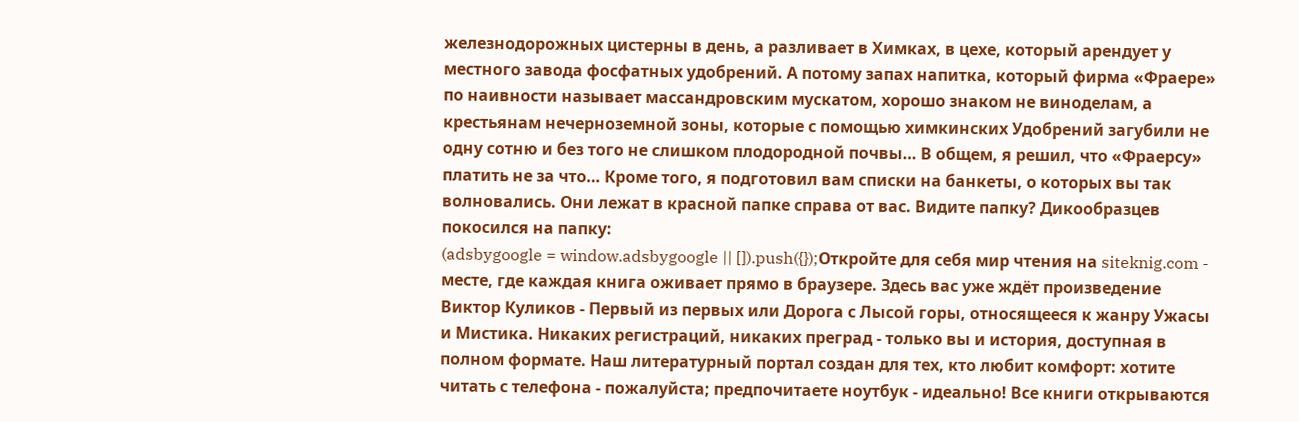железнодорожных цистерны в день, а разливает в Химках, в цехе, который арендует у местного завода фосфатных удобрений. А потому запах напитка, который фирма «Фраере» по наивности называет массандровским мускатом, хорошо знаком не виноделам, а крестьянам нечерноземной зоны, которые с помощью химкинских Удобрений загубили не одну сотню и без того не слишком плодородной почвы… В общем, я решил, что «Фраерсу» платить не за что… Кроме того, я подготовил вам списки на банкеты, о которых вы так волновались. Они лежат в красной папке справа от вас. Видите папку? Дикообразцев покосился на папку:
(adsbygoogle = window.adsbygoogle || []).push({});Откройте для себя мир чтения на siteknig.com - месте, где каждая книга оживает прямо в браузере. Здесь вас уже ждёт произведение Виктор Куликов - Первый из первых или Дорога с Лысой горы, относящееся к жанру Ужасы и Мистика. Никаких регистраций, никаких преград - только вы и история, доступная в полном формате. Наш литературный портал создан для тех, кто любит комфорт: хотите читать с телефона - пожалуйста; предпочитаете ноутбук - идеально! Все книги открываются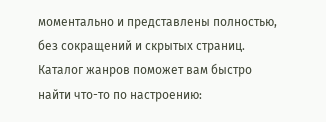моментально и представлены полностью, без сокращений и скрытых страниц. Каталог жанров поможет вам быстро найти что-то по настроению: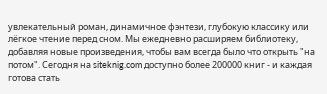увлекательный роман, динамичное фэнтези, глубокую классику или лёгкое чтение перед сном. Мы ежедневно расширяем библиотеку, добавляя новые произведения, чтобы вам всегда было что открыть "на потом". Сегодня на siteknig.com доступно более 200000 книг - и каждая готова стать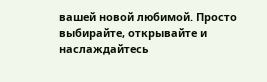вашей новой любимой. Просто выбирайте, открывайте и наслаждайтесь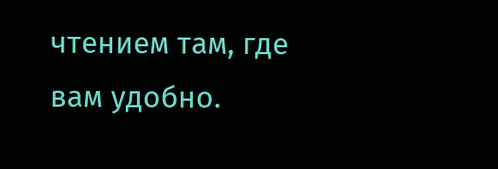чтением там, где вам удобно.